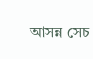আসন্ন সেচ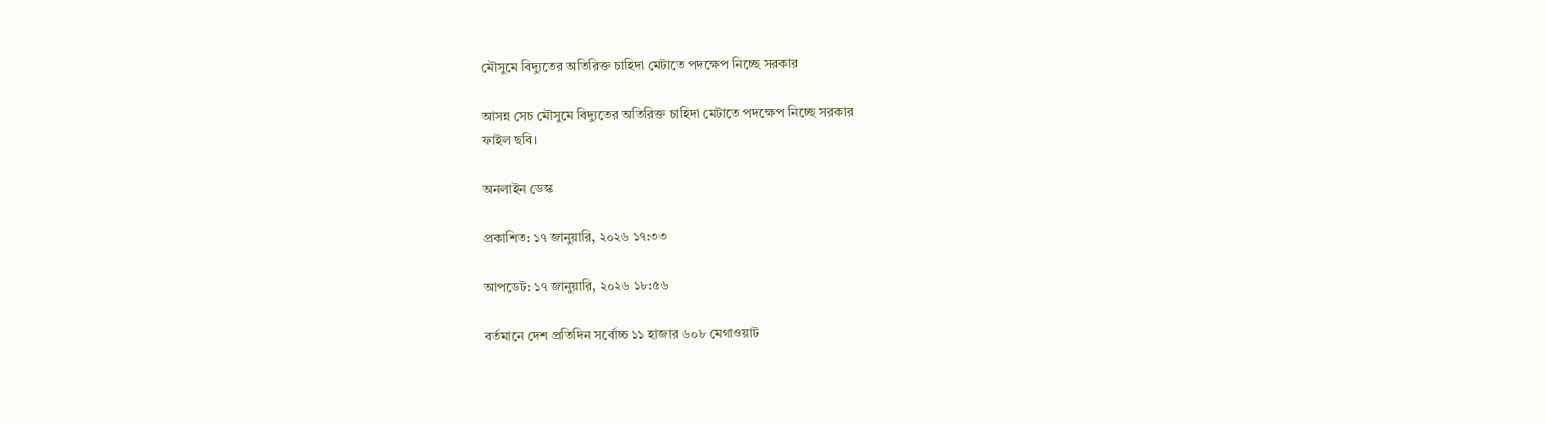মৌসুমে বিদ্যুতের অতিরিক্ত চাহিদা মেটাতে পদক্ষেপ নিচ্ছে সরকার

আসন্ন সেচ মৌসুমে বিদ্যুতের অতিরিক্ত চাহিদা মেটাতে পদক্ষেপ নিচ্ছে সরকার
ফাইল ছবি।

অনলাইন ডেস্ক

প্রকাশিত: ১৭ জানুয়ারি, ২০২৬ ১৭:৩৩

আপডেট: ১৭ জানুয়ারি, ২০২৬ ১৮:৫৬

বর্তমানে দেশ প্রতিদিন সর্বোচ্চ ১১ হাজার ৬০৮ মেগাওয়াট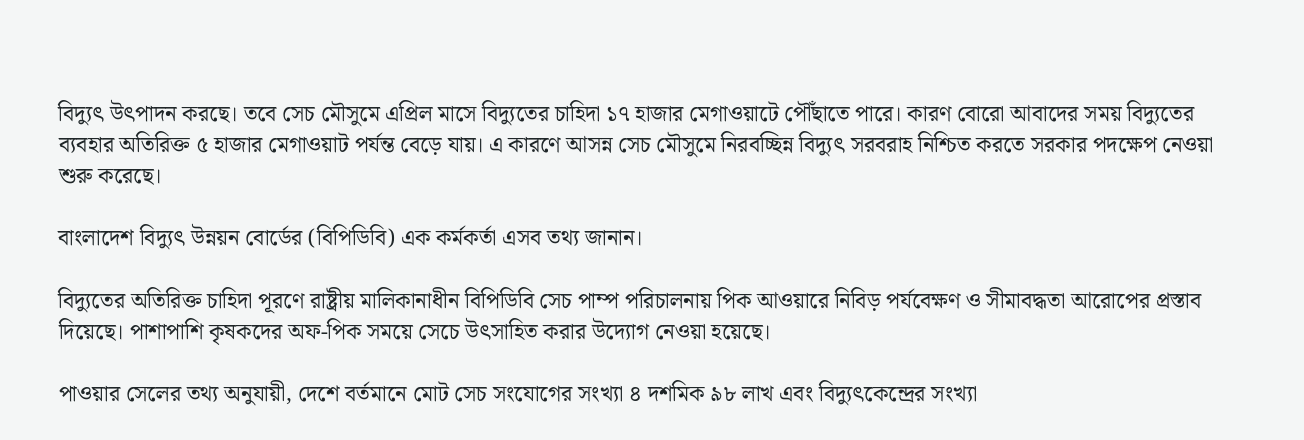বিদ্যুৎ উৎপাদন করছে। তবে সেচ মৌসুমে এপ্রিল মাসে বিদ্যুতের চাহিদা ১৭ হাজার মেগাওয়াটে পৌঁছাতে পারে। কারণ বোরো আবাদের সময় বিদ্যুতের ব্যবহার অতিরিক্ত ৫ হাজার মেগাওয়াট পর্যন্ত বেড়ে যায়। এ কারণে আসন্ন সেচ মৌসুমে নিরবচ্ছিন্ন বিদ্যুৎ সরবরাহ নিশ্চিত করতে সরকার পদক্ষেপ নেওয়া শুরু করেছে।

বাংলাদেশ বিদ্যুৎ উন্নয়ন বোর্ডের (বিপিডিবি) এক কর্মকর্তা এসব তথ্য জানান।

বিদ্যুতের অতিরিক্ত চাহিদা পূরণে রাষ্ট্রীয় মালিকানাধীন বিপিডিবি সেচ পাম্প পরিচালনায় পিক আওয়ারে নিবিড় পর্যবেক্ষণ ও সীমাবদ্ধতা আরোপের প্রস্তাব দিয়েছে। পাশাপাশি কৃষকদের অফ-পিক সময়ে সেচে উৎসাহিত করার উদ্যোগ নেওয়া হয়েছে।

পাওয়ার সেলের তথ্য অনুযায়ী, দেশে বর্তমানে মোট সেচ সংযোগের সংখ্যা ৪ দশমিক ৯৮ লাখ এবং বিদ্যুৎকেন্দ্রের সংখ্যা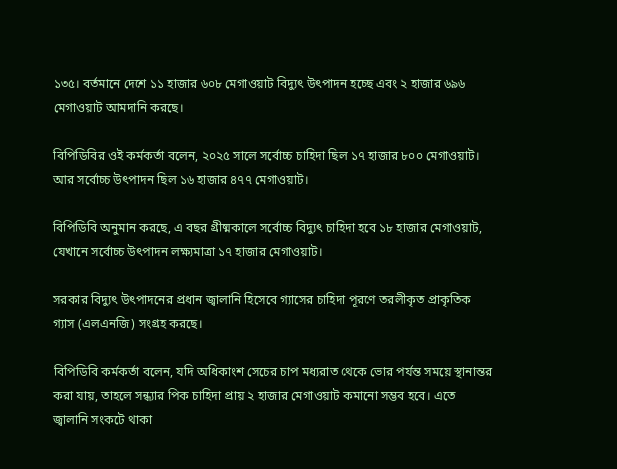১৩৫। বর্তমানে দেশে ১১ হাজার ৬০৮ মেগাওয়াট বিদ্যুৎ উৎপাদন হচ্ছে এবং ২ হাজার ৬৯৬ মেগাওয়াট আমদানি করছে।

বিপিডিবির ওই কর্মকর্তা বলেন, ২০২৫ সালে সর্বোচ্চ চাহিদা ছিল ১৭ হাজার ৮০০ মেগাওয়াট। আর সর্বোচ্চ উৎপাদন ছিল ১৬ হাজার ৪৭৭ মেগাওয়াট।

বিপিডিবি অনুমান করছে, এ বছর গ্রীষ্মকালে সর্বোচ্চ বিদ্যুৎ চাহিদা হবে ১৮ হাজার মেগাওয়াট, যেখানে সর্বোচ্চ উৎপাদন লক্ষ্যমাত্রা ১৭ হাজার মেগাওয়াট।

সরকার বিদ্যুৎ উৎপাদনের প্রধান জ্বালানি হিসেবে গ্যাসের চাহিদা পূরণে তরলীকৃত প্রাকৃতিক গ্যাস (এলএনজি) সংগ্রহ করছে।

বিপিডিবি কর্মকর্তা বলেন, যদি অধিকাংশ সেচের চাপ মধ্যরাত থেকে ভোর পর্যন্ত সময়ে স্থানান্তর করা যায়, তাহলে সন্ধ্যার পিক চাহিদা প্রায় ২ হাজার মেগাওয়াট কমানো সম্ভব হবে। এতে জ্বালানি সংকটে থাকা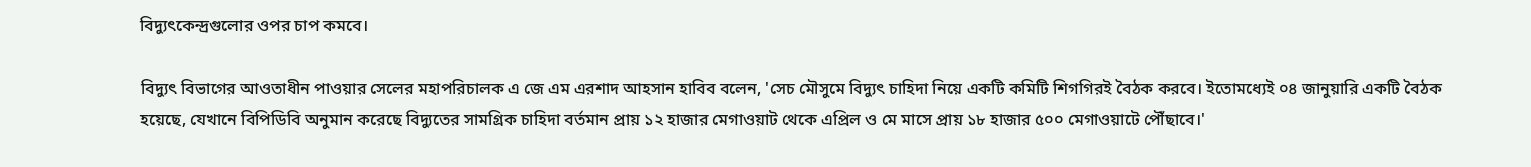বিদ্যুৎকেন্দ্রগুলোর ওপর চাপ কমবে।

বিদ্যুৎ বিভাগের আওতাধীন পাওয়ার সেলের মহাপরিচালক এ জে এম এরশাদ আহসান হাবিব বলেন, 'সেচ মৌসুমে বিদ্যুৎ চাহিদা নিয়ে একটি কমিটি শিগগিরই বৈঠক করবে। ইতোমধ্যেই ০৪ জানুয়ারি একটি বৈঠক হয়েছে, যেখানে বিপিডিবি অনুমান করেছে বিদ্যুতের সামগ্রিক চাহিদা বর্তমান প্রায় ১২ হাজার মেগাওয়াট থেকে এপ্রিল ও মে মাসে প্রায় ১৮ হাজার ৫০০ মেগাওয়াটে পৌঁছাবে।'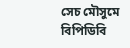সেচ মৌসুমে বিপিডিবি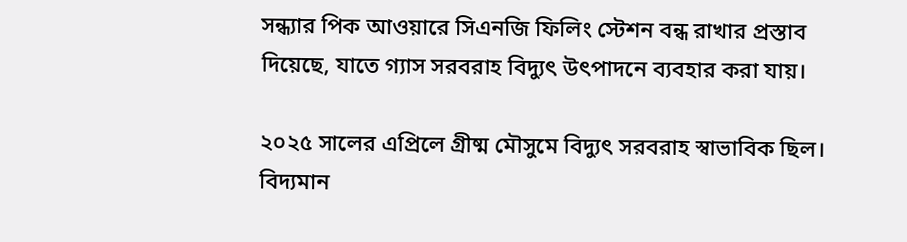সন্ধ্যার পিক আওয়ারে সিএনজি ফিলিং স্টেশন বন্ধ রাখার প্রস্তাব দিয়েছে, যাতে গ্যাস সরবরাহ বিদ্যুৎ উৎপাদনে ব্যবহার করা যায়।

২০২৫ সালের এপ্রিলে গ্রীষ্ম মৌসুমে বিদ্যুৎ সরবরাহ স্বাভাবিক ছিল। বিদ্যমান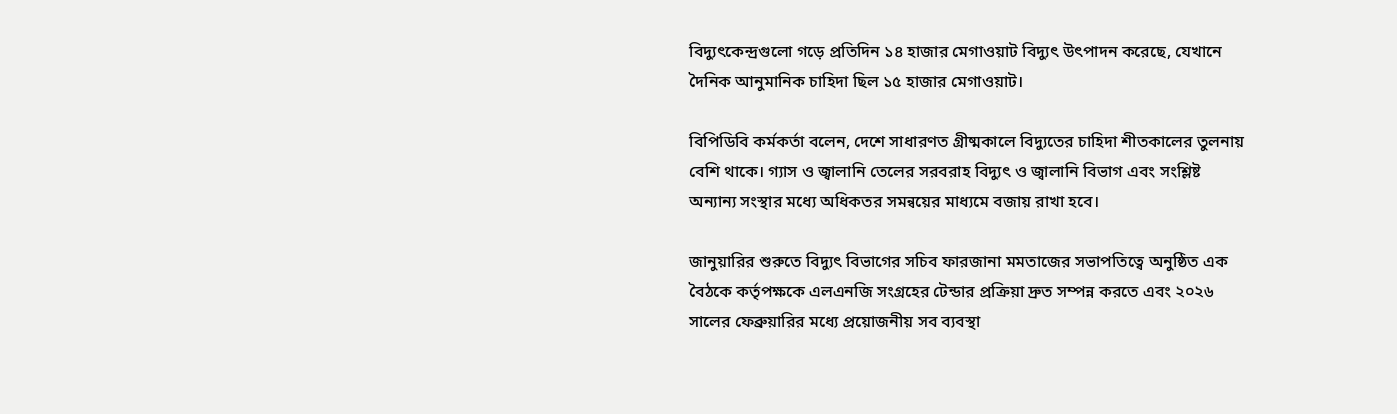বিদ্যুৎকেন্দ্রগুলো গড়ে প্রতিদিন ১৪ হাজার মেগাওয়াট বিদ্যুৎ উৎপাদন করেছে, যেখানে দৈনিক আনুমানিক চাহিদা ছিল ১৫ হাজার মেগাওয়াট।

বিপিডিবি কর্মকর্তা বলেন, দেশে সাধারণত গ্রীষ্মকালে বিদ্যুতের চাহিদা শীতকালের তুলনায় বেশি থাকে। গ্যাস ও জ্বালানি তেলের সরবরাহ বিদ্যুৎ ও জ্বালানি বিভাগ এবং সংশ্লিষ্ট অন্যান্য সংস্থার মধ্যে অধিকতর সমন্বয়ের মাধ্যমে বজায় রাখা হবে।

জানুয়ারির শুরুতে বিদ্যুৎ বিভাগের সচিব ফারজানা মমতাজের সভাপতিত্বে অনুষ্ঠিত এক বৈঠকে কর্তৃপক্ষকে এলএনজি সংগ্রহের টেন্ডার প্রক্রিয়া দ্রুত সম্পন্ন করতে এবং ২০২৬ সালের ফেব্রুয়ারির মধ্যে প্রয়োজনীয় সব ব্যবস্থা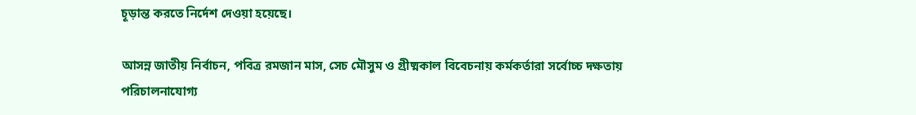চূড়ান্ত করতে নির্দেশ দেওয়া হয়েছে।

আসন্ন জাতীয় নির্বাচন, পবিত্র রমজান মাস, সেচ মৌসুম ও গ্রীষ্মকাল বিবেচনায় কর্মকর্তারা সর্বোচ্চ দক্ষতায় পরিচালনাযোগ্য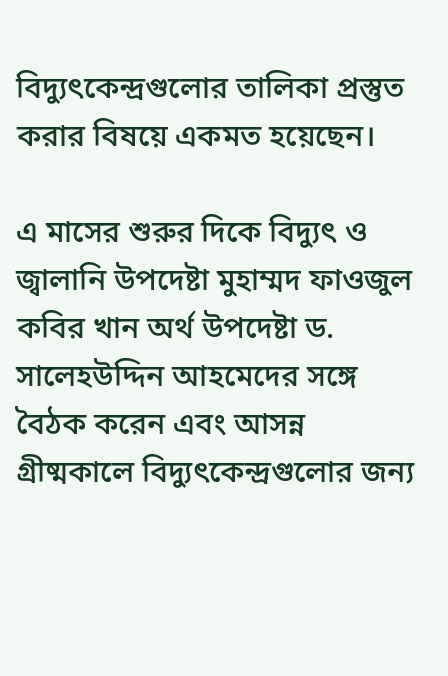বিদ্যুৎকেন্দ্রগুলোর তালিকা প্রস্তুত করার বিষয়ে একমত হয়েছেন।

এ মাসের শুরুর দিকে বিদ্যুৎ ও জ্বালানি উপদেষ্টা মুহাম্মদ ফাওজুল কবির খান অর্থ উপদেষ্টা ড. সালেহউদ্দিন আহমেদের সঙ্গে বৈঠক করেন এবং আসন্ন গ্রীষ্মকালে বিদ্যুৎকেন্দ্রগুলোর জন্য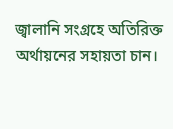জ্বালানি সংগ্রহে অতিরিক্ত অর্থায়নের সহায়তা চান।